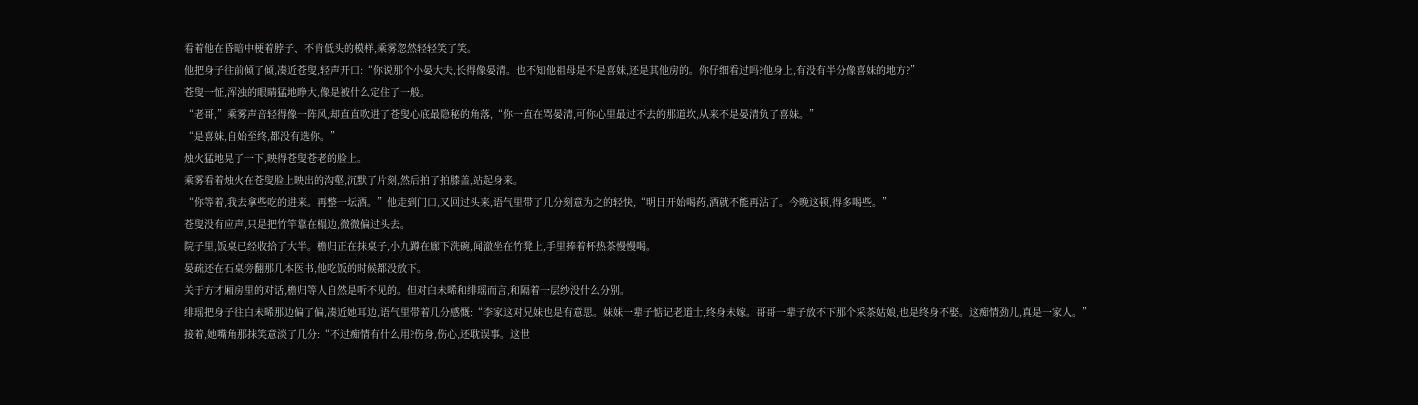看着他在昏暗中梗着脖子、不肯低头的模样,乘雾忽然轻轻笑了笑。
他把身子往前倾了倾,凑近苍叟,轻声开口:“你说那个小晏大夫,长得像晏清。也不知他祖母是不是喜妹,还是其他房的。你仔细看过吗?他身上,有没有半分像喜妹的地方?”
苍叟一怔,浑浊的眼睛猛地睁大,像是被什么定住了一般。
“老哥,”乘雾声音轻得像一阵风,却直直吹进了苍叟心底最隐秘的角落,“你一直在骂晏清,可你心里最过不去的那道坎,从来不是晏清负了喜妹。”
“是喜妹,自始至终,都没有选你。”
烛火猛地晃了一下,映得苍叟苍老的脸上。
乘雾看着烛火在苍叟脸上映出的沟壑,沉默了片刻,然后拍了拍膝盖,站起身来。
“你等着,我去拿些吃的进来。再整一坛酒。”他走到门口,又回过头来,语气里带了几分刻意为之的轻快,“明日开始喝药,酒就不能再沾了。今晚这顿,得多喝些。”
苍叟没有应声,只是把竹竿靠在榻边,微微偏过头去。
院子里,饭桌已经收拾了大半。檐归正在抹桌子,小九蹲在廊下洗碗,闻澈坐在竹凳上,手里捧着杯热茶慢慢喝。
晏疏还在石桌旁翻那几本医书,他吃饭的时候都没放下。
关于方才厢房里的对话,檐归等人自然是听不见的。但对白未晞和绯瑶而言,和隔着一层纱没什么分别。
绯瑶把身子往白未晞那边偏了偏,凑近她耳边,语气里带着几分感慨:“李家这对兄妹也是有意思。妹妹一辈子惦记老道士,终身未嫁。哥哥一辈子放不下那个采茶姑娘,也是终身不娶。这痴情劲儿,真是一家人。”
接着,她嘴角那抹笑意淡了几分:“不过痴情有什么用?伤身,伤心,还耽误事。这世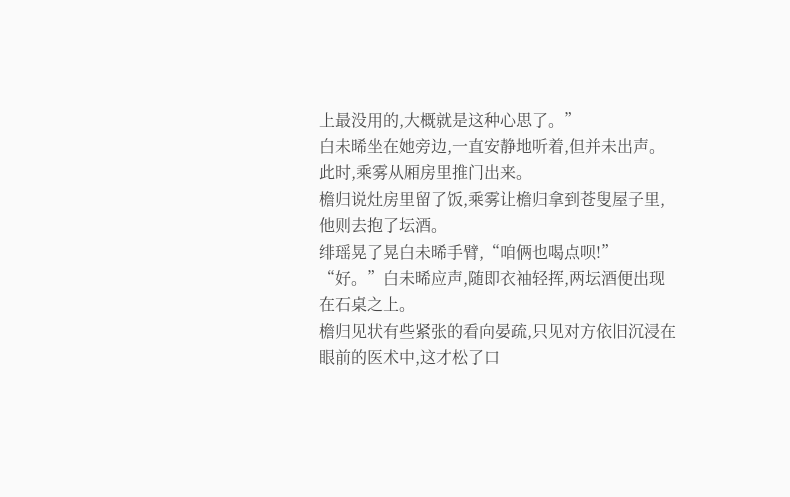上最没用的,大概就是这种心思了。”
白未晞坐在她旁边,一直安静地听着,但并未出声。
此时,乘雾从厢房里推门出来。
檐归说灶房里留了饭,乘雾让檐归拿到苍叟屋子里,他则去抱了坛酒。
绯瑶晃了晃白未晞手臂,“咱俩也喝点呗!”
“好。”白未晞应声,随即衣袖轻挥,两坛酒便出现在石桌之上。
檐归见状有些紧张的看向晏疏,只见对方依旧沉浸在眼前的医术中,这才松了口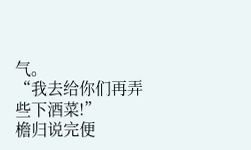气。
“我去给你们再弄些下酒菜!”
檐归说完便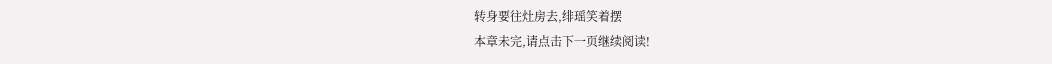转身要往灶房去,绯瑶笑着摆
本章未完,请点击下一页继续阅读!